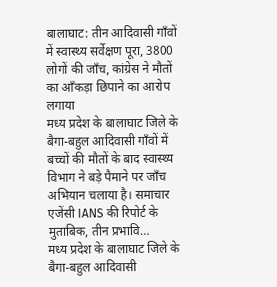बालाघाट: तीन आदिवासी गाँवों में स्वास्थ्य सर्वेक्षण पूरा, 3800 लोगों की जाँच, कांग्रेस ने मौतों का आँकड़ा छिपाने का आरोप लगाया
मध्य प्रदेश के बालाघाट जिले के बैगा-बहुल आदिवासी गाँवों में बच्चों की मौतों के बाद स्वास्थ्य विभाग ने बड़े पैमाने पर जाँच अभियान चलाया है। समाचार एजेंसी IANS की रिपोर्ट के मुताबिक, तीन प्रभावि…
मध्य प्रदेश के बालाघाट जिले के बैगा-बहुल आदिवासी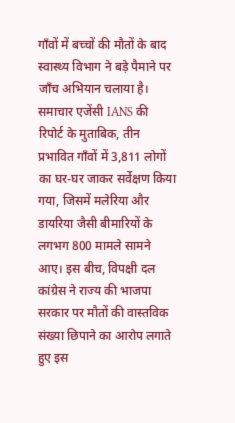गाँवों में बच्चों की मौतों के बाद स्वास्थ्य विभाग ने बड़े पैमाने पर जाँच अभियान चलाया है। समाचार एजेंसी IANS की रिपोर्ट के मुताबिक, तीन प्रभावित गाँवों में 3,811 लोगों का घर-घर जाकर सर्वेक्षण किया गया, जिसमें मलेरिया और डायरिया जैसी बीमारियों के लगभग 800 मामले सामने आए। इस बीच, विपक्षी दल कांग्रेस ने राज्य की भाजपा सरकार पर मौतों की वास्तविक संख्या छिपाने का आरोप लगाते हुए इस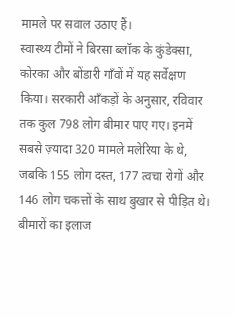मामले पर सवाल उठाए हैं।
स्वास्थ्य टीमों ने बिरसा ब्लॉक के कुंडेक्सा, कोरका और बोंडारी गाँवों में यह सर्वेक्षण किया। सरकारी आँकड़ों के अनुसार, रविवार तक कुल 798 लोग बीमार पाए गए। इनमें सबसे ज़्यादा 320 मामले मलेरिया के थे, जबकि 155 लोग दस्त, 177 त्वचा रोगों और 146 लोग चकत्तों के साथ बुखार से पीड़ित थे।
बीमारों का इलाज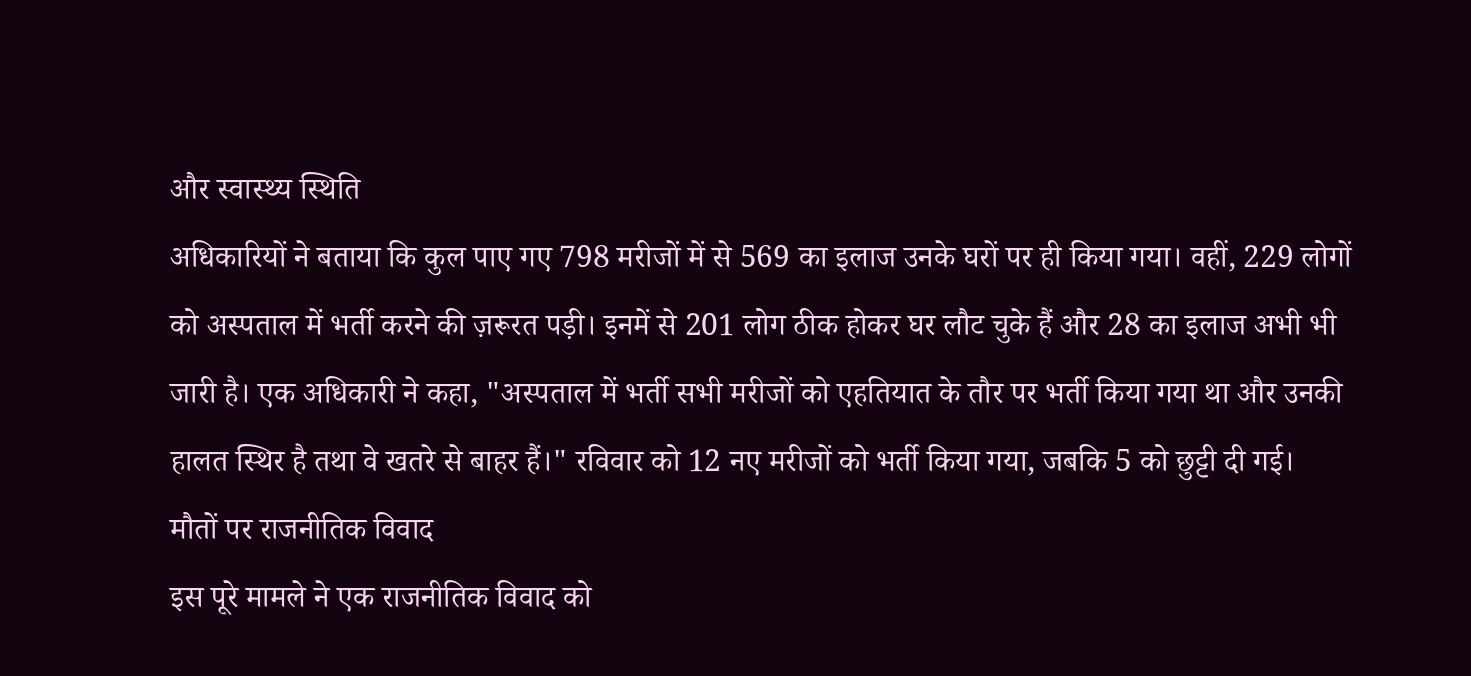और स्वास्थ्य स्थिति
अधिकारियों ने बताया कि कुल पाए गए 798 मरीजों में से 569 का इलाज उनके घरों पर ही किया गया। वहीं, 229 लोगों को अस्पताल में भर्ती करने की ज़रूरत पड़ी। इनमें से 201 लोग ठीक होकर घर लौट चुके हैं और 28 का इलाज अभी भी जारी है। एक अधिकारी ने कहा, "अस्पताल में भर्ती सभी मरीजों को एहतियात के तौर पर भर्ती किया गया था और उनकी हालत स्थिर है तथा वे खतरे से बाहर हैं।" रविवार को 12 नए मरीजों को भर्ती किया गया, जबकि 5 को छुट्टी दी गई।
मौतों पर राजनीतिक विवाद
इस पूरे मामले ने एक राजनीतिक विवाद को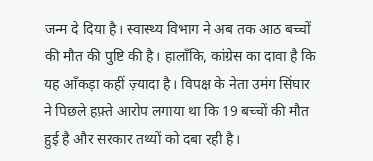जन्म दे दिया है। स्वास्थ्य विभाग ने अब तक आठ बच्चों की मौत की पुष्टि की है। हालाँकि, कांग्रेस का दावा है कि यह आँकड़ा कहीं ज़्यादा है। विपक्ष के नेता उमंग सिंघार ने पिछले हफ़्ते आरोप लगाया था कि 19 बच्चों की मौत हुई है और सरकार तथ्यों को दबा रही है।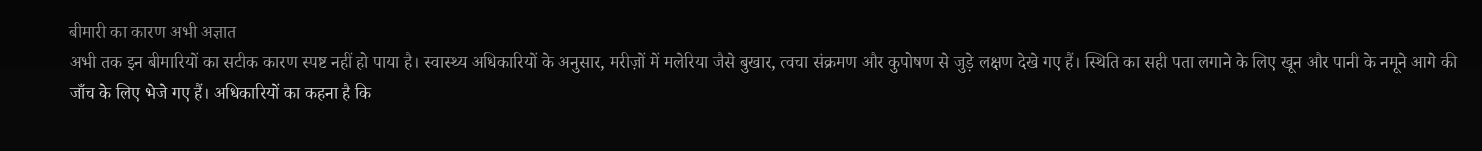बीमारी का कारण अभी अज्ञात
अभी तक इन बीमारियों का सटीक कारण स्पष्ट नहीं हो पाया है। स्वास्थ्य अधिकारियों के अनुसार, मरीज़ों में मलेरिया जैसे बुखार, त्वचा संक्रमण और कुपोषण से जुड़े लक्षण देखे गए हैं। स्थिति का सही पता लगाने के लिए खून और पानी के नमूने आगे की जाँच के लिए भेजे गए हैं। अधिकारियों का कहना है कि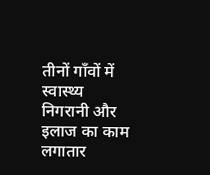तीनों गाँवों में स्वास्थ्य निगरानी और इलाज का काम लगातार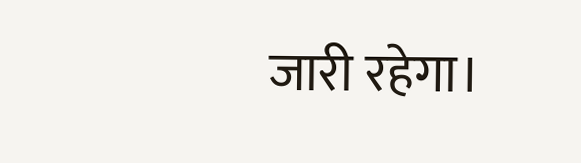जारी रहेगा।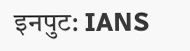इनपुट: IANS